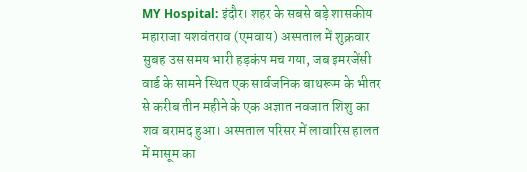MY Hospital: इंदौर। शहर के सबसे बड़े शासकीय महाराजा यशवंतराव (एमवाय) अस्पताल में शुक्रवार सुबह उस समय भारी हड़कंप मच गया, जब इमरजेंसी वार्ड के सामने स्थित एक सार्वजनिक बाथरूम के भीतर से करीब तीन महीने के एक अज्ञात नवजात शिशु का शव बरामद हुआ। अस्पताल परिसर में लावारिस हालत में मासूम का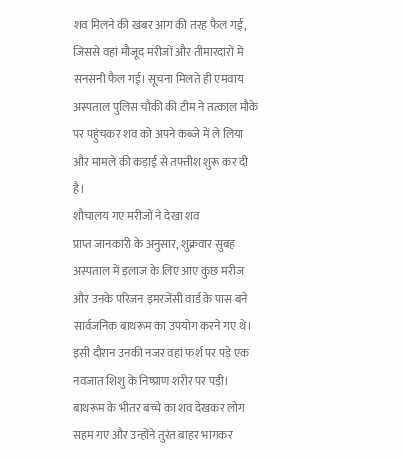शव मिलने की खबर आग की तरह फैल गई, जिससे वहां मौजूद मरीजों और तीमारदारों में सनसनी फैल गई। सूचना मिलते ही एमवाय अस्पताल पुलिस चौकी की टीम ने तत्काल मौके पर पहुंचकर शव को अपने कब्जे में ले लिया और मामले की कड़ाई से तफ्तीश शुरू कर दी है।
शौचालय गए मरीजों ने देखा शव
प्राप्त जानकारी के अनुसार, शुक्रवार सुबह अस्पताल में इलाज के लिए आए कुछ मरीज और उनके परिजन इमरजेंसी वार्ड के पास बने सार्वजनिक बाथरूम का उपयोग करने गए थे। इसी दौरान उनकी नजर वहां फर्श पर पड़े एक नवजात शिशु के निष्प्राण शरीर पर पड़ी। बाथरूम के भीतर बच्चे का शव देखकर लोग सहम गए और उन्होंने तुरंत बाहर भागकर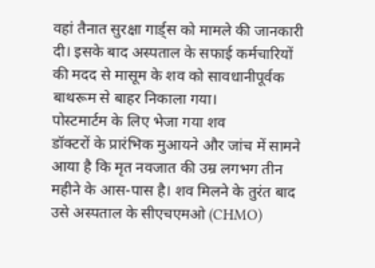वहां तैनात सुरक्षा गार्ड्स को मामले की जानकारी दी। इसके बाद अस्पताल के सफाई कर्मचारियों की मदद से मासूम के शव को सावधानीपूर्वक बाथरूम से बाहर निकाला गया।
पोस्टमार्टम के लिए भेजा गया शव
डॉक्टरों के प्रारंभिक मुआयने और जांच में सामने आया है कि मृत नवजात की उम्र लगभग तीन महीने के आस-पास है। शव मिलने के तुरंत बाद उसे अस्पताल के सीएचएमओ (CHMO)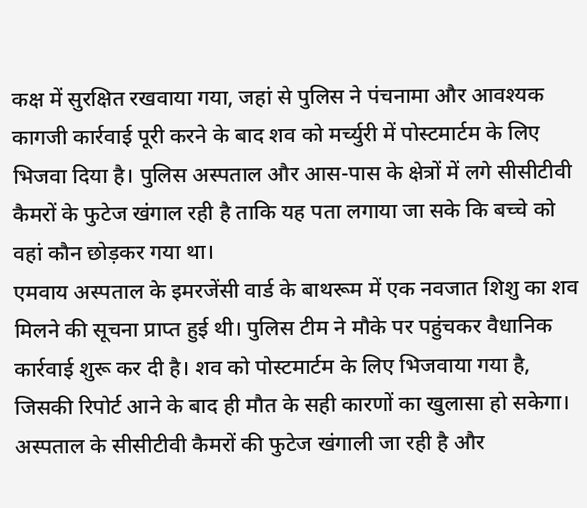कक्ष में सुरक्षित रखवाया गया, जहां से पुलिस ने पंचनामा और आवश्यक कागजी कार्रवाई पूरी करने के बाद शव को मर्च्युरी में पोस्टमार्टम के लिए भिजवा दिया है। पुलिस अस्पताल और आस-पास के क्षेत्रों में लगे सीसीटीवी कैमरों के फुटेज खंगाल रही है ताकि यह पता लगाया जा सके कि बच्चे को वहां कौन छोड़कर गया था।
एमवाय अस्पताल के इमरजेंसी वार्ड के बाथरूम में एक नवजात शिशु का शव मिलने की सूचना प्राप्त हुई थी। पुलिस टीम ने मौके पर पहुंचकर वैधानिक कार्रवाई शुरू कर दी है। शव को पोस्टमार्टम के लिए भिजवाया गया है, जिसकी रिपोर्ट आने के बाद ही मौत के सही कारणों का खुलासा हो सकेगा। अस्पताल के सीसीटीवी कैमरों की फुटेज खंगाली जा रही है और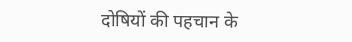दोषियों की पहचान के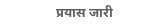प्रयास जारी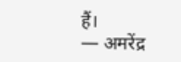हैं।
— अमरेंद्र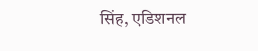सिंह, एडिशनल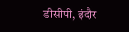डीसीपी, इंदौर